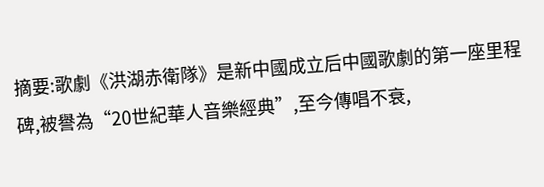摘要:歌劇《洪湖赤衛隊》是新中國成立后中國歌劇的第一座里程碑,被譽為“20世紀華人音樂經典”,至今傳唱不衰,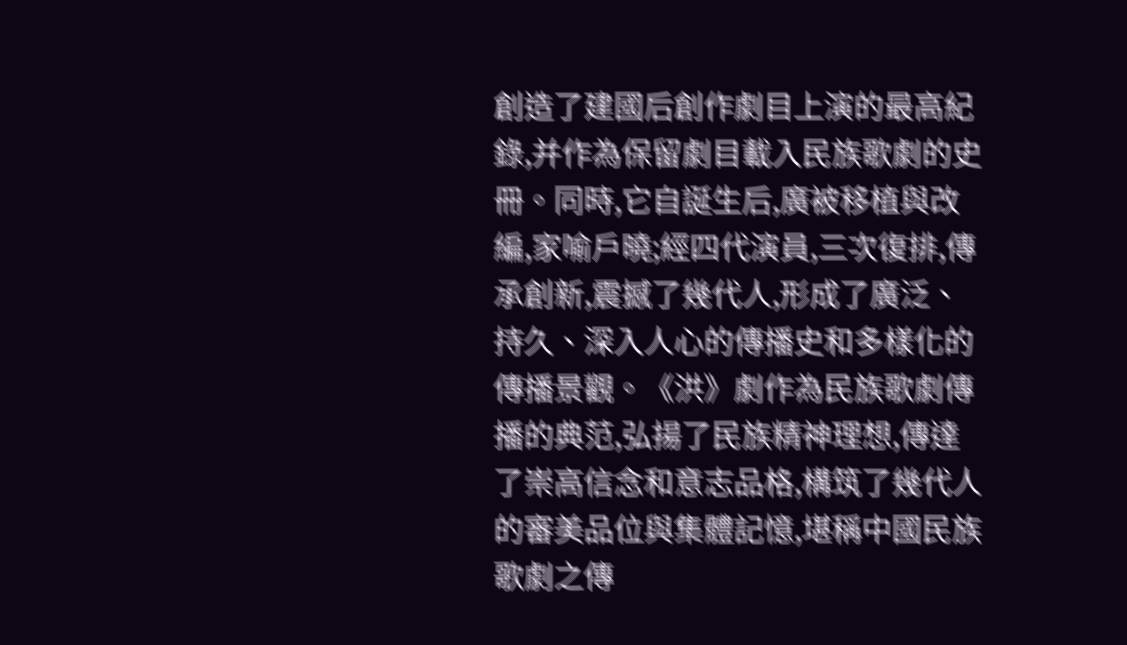創造了建國后創作劇目上演的最高紀錄,并作為保留劇目載入民族歌劇的史冊。同時,它自誕生后,廣被移植與改編,家喻戶曉;經四代演員,三次復排,傳承創新,震撼了幾代人,形成了廣泛、持久、深入人心的傳播史和多樣化的傳播景觀。《洪》劇作為民族歌劇傳播的典范,弘揚了民族精神理想,傳達了崇高信念和意志品格,構筑了幾代人的審美品位與集體記憶,堪稱中國民族歌劇之傳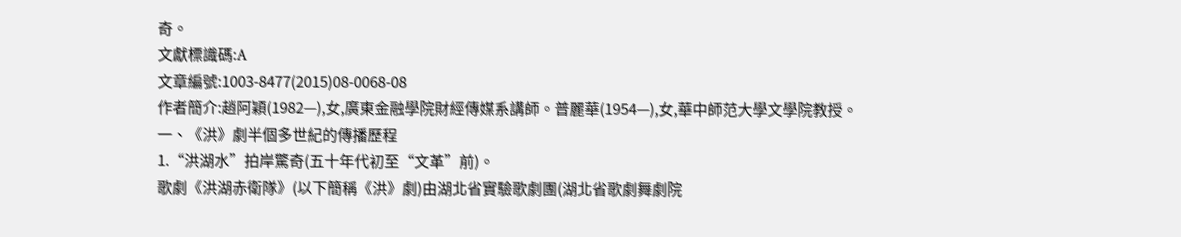奇。
文獻標識碼:A
文章編號:1003-8477(2015)08-0068-08
作者簡介:趙阿穎(1982—),女,廣東金融學院財經傳媒系講師。普麗華(1954—),女,華中師范大學文學院教授。
一、《洪》劇半個多世紀的傳播歷程
1.“洪湖水”拍岸驚奇(五十年代初至“文革”前)。
歌劇《洪湖赤衛隊》(以下簡稱《洪》劇)由湖北省實驗歌劇團(湖北省歌劇舞劇院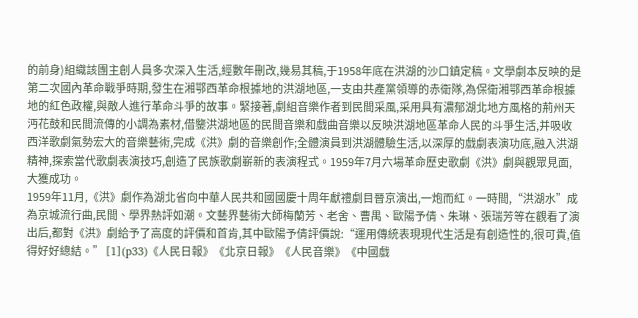的前身)組織該團主創人員多次深入生活,經數年刪改,幾易其稿,于1958年底在洪湖的沙口鎮定稿。文學劇本反映的是第二次國內革命戰爭時期,發生在湘鄂西革命根據地的洪湖地區,一支由共產黨領導的赤衛隊,為保衛湘鄂西革命根據地的紅色政權,與敵人進行革命斗爭的故事。緊接著,劇組音樂作者到民間采風,采用具有濃郁湖北地方風格的荊州天沔花鼓和民間流傳的小調為素材,借鑒洪湖地區的民間音樂和戲曲音樂以反映洪湖地區革命人民的斗爭生活,并吸收西洋歌劇氣勢宏大的音樂藝術,完成《洪》劇的音樂創作;全體演員到洪湖體驗生活,以深厚的戲劇表演功底,融入洪湖精神,探索當代歌劇表演技巧,創造了民族歌劇嶄新的表演程式。1959年7月六場革命歷史歌劇《洪》劇與觀眾見面,大獲成功。
1959年11月,《洪》劇作為湖北省向中華人民共和國國慶十周年獻禮劇目晉京演出,一炮而紅。一時間,“洪湖水”成為京城流行曲,民間、學界熱評如潮。文藝界藝術大師梅蘭芳、老舍、曹禺、歐陽予倩、朱琳、張瑞芳等在觀看了演出后,都對《洪》劇給予了高度的評價和首肯,其中歐陽予倩評價說:“運用傳統表現現代生活是有創造性的,很可貴,值得好好總結。” [1](p33)《人民日報》《北京日報》《人民音樂》《中國戲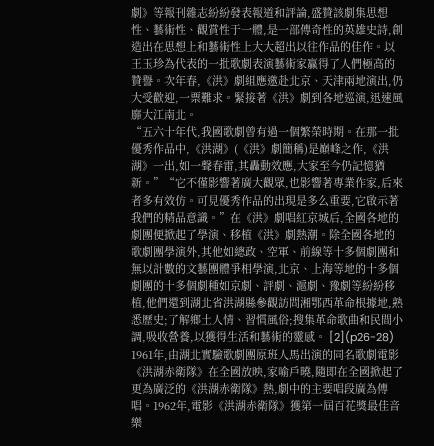劇》等報刊雜志紛紛發表報道和評論,盛贊該劇集思想性、藝術性、觀賞性于一體,是一部傳奇性的英雄史詩,創造出在思想上和藝術性上大大超出以往作品的佳作。以王玉珍為代表的一批歌劇表演藝術家贏得了人們極高的贊譽。次年春,《洪》劇組應邀赴北京、天津兩地演出,仍大受歡迎,一票難求。緊接著《洪》劇到各地巡演,迅速風靡大江南北。
“五六十年代,我國歌劇曾有過一個繁榮時期。在那一批優秀作品中,《洪湖》(《洪》劇簡稱)是巔峰之作,《洪湖》一出,如一聲春雷,其轟動效應,大家至今仍記憶猶新。”“它不僅影響著廣大觀眾,也影響著專業作家,后來者多有效仿。可見優秀作品的出現是多么重要,它啟示著我們的精品意識。”在《洪》劇唱紅京城后,全國各地的劇團便掀起了學演、移植《洪》劇熱潮。除全國各地的歌劇團學演外,其他如總政、空軍、前線等十多個劇團和無以計數的文藝團體爭相學演,北京、上海等地的十多個劇團的十多個劇種如京劇、評劇、滬劇、豫劇等紛紛移植,他們還到湖北省洪湖縣參觀訪問湘鄂西革命根據地,熟悉歷史;了解鄉土人情、習慣風俗;搜集革命歌曲和民間小調,吸收營養,以獲得生活和藝術的靈感。 [2](p26-28)
1961年,由湖北實驗歌劇團原班人馬出演的同名歌劇電影《洪湖赤衛隊》在全國放映,家喻戶曉,隨即在全國掀起了更為廣泛的《洪湖赤衛隊》熱,劇中的主要唱段廣為傳唱。1962年,電影《洪湖赤衛隊》獲第一屆百花獎最佳音樂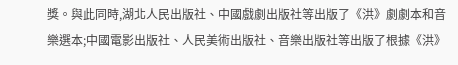獎。與此同時,湖北人民出版社、中國戲劇出版社等出版了《洪》劇劇本和音樂選本;中國電影出版社、人民美術出版社、音樂出版社等出版了根據《洪》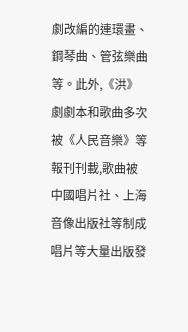劇改編的連環畫、鋼琴曲、管弦樂曲等。此外,《洪》劇劇本和歌曲多次被《人民音樂》等報刊刊載,歌曲被中國唱片社、上海音像出版社等制成唱片等大量出版發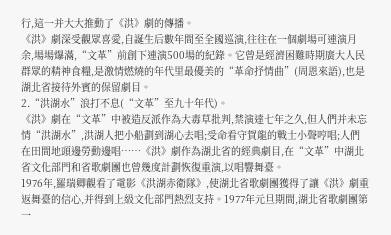行,這一并大大推動了《洪》劇的傳播。
《洪》劇深受觀眾喜愛,自誕生后數年間至全國巡演,往往在一個劇場可連演月余,場場爆滿,“文革”前創下連演500場的紀錄。它曾是經濟困難時期廣大人民群眾的精神食糧,是激情燃燒的年代里最優美的“革命抒情曲”(周恩來語),也是湖北省接待外賓的保留劇目。
2.“洪湖水”浪打不息(“文革”至九十年代)。
《洪》劇在“文革”中被造反派作為大毒草批判,禁演達七年之久,但人們并未忘情“洪湖水”,洪湖人把小船劃到湖心去唱;受命看守賀龍的戰士小聲哼唱;人們在田間地頭邊勞動邊唱……《洪》劇作為湖北省的經典劇目,在“文革”中湖北省文化部門和省歌劇團也曾幾度計劃恢復重演,以唱響舞臺。
1976年,羅瑞卿觀看了電影《洪湖赤衛隊》,使湖北省歌劇團獲得了讓《洪》劇重返舞臺的信心,并得到上級文化部門熱烈支持。1977年元旦期間,湖北省歌劇團第一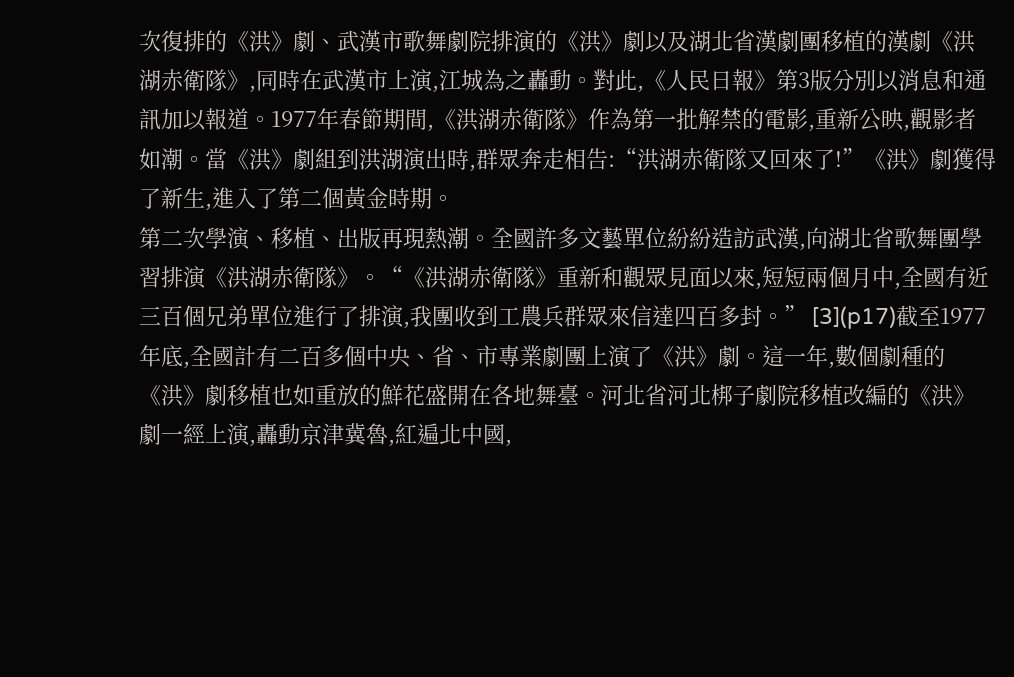次復排的《洪》劇、武漢市歌舞劇院排演的《洪》劇以及湖北省漢劇團移植的漢劇《洪湖赤衛隊》,同時在武漢市上演,江城為之轟動。對此,《人民日報》第3版分別以消息和通訊加以報道。1977年春節期間,《洪湖赤衛隊》作為第一批解禁的電影,重新公映,觀影者如潮。當《洪》劇組到洪湖演出時,群眾奔走相告:“洪湖赤衛隊又回來了!”《洪》劇獲得了新生,進入了第二個黃金時期。
第二次學演、移植、出版再現熱潮。全國許多文藝單位紛紛造訪武漢,向湖北省歌舞團學習排演《洪湖赤衛隊》。“《洪湖赤衛隊》重新和觀眾見面以來,短短兩個月中,全國有近三百個兄弟單位進行了排演,我團收到工農兵群眾來信達四百多封。” [3](p17)截至1977年底,全國計有二百多個中央、省、市專業劇團上演了《洪》劇。這一年,數個劇種的《洪》劇移植也如重放的鮮花盛開在各地舞臺。河北省河北梆子劇院移植改編的《洪》劇一經上演,轟動京津冀魯,紅遍北中國,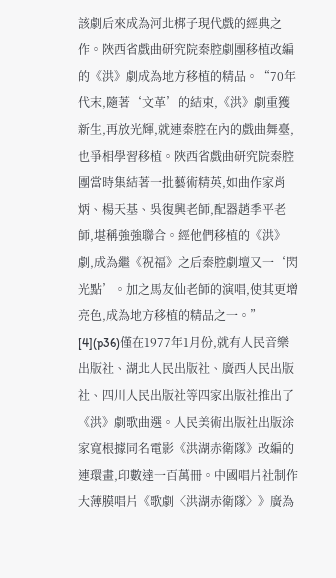該劇后來成為河北梆子現代戲的經典之作。陜西省戲曲研究院秦腔劇團移植改編的《洪》劇成為地方移植的精品。“70年代末,隨著‘文革’的結束,《洪》劇重獲新生,再放光輝,就連秦腔在內的戲曲舞臺,也爭相學習移植。陜西省戲曲研究院秦腔團當時集結著一批藝術精英,如曲作家肖炳、楊天基、吳復興老師,配器趙季平老師,堪稱強強聯合。經他們移植的《洪》劇,成為繼《祝福》之后秦腔劇壇又一‘閃光點’。加之馬友仙老師的演唱,使其更增亮色,成為地方移植的精品之一。” [4](p36)僅在1977年1月份,就有人民音樂出版社、湖北人民出版社、廣西人民出版社、四川人民出版社等四家出版社推出了《洪》劇歌曲選。人民美術出版社出版涂家寬根據同名電影《洪湖赤衛隊》改編的連環畫,印數達一百萬冊。中國唱片社制作大薄膜唱片《歌劇〈洪湖赤衛隊〉》廣為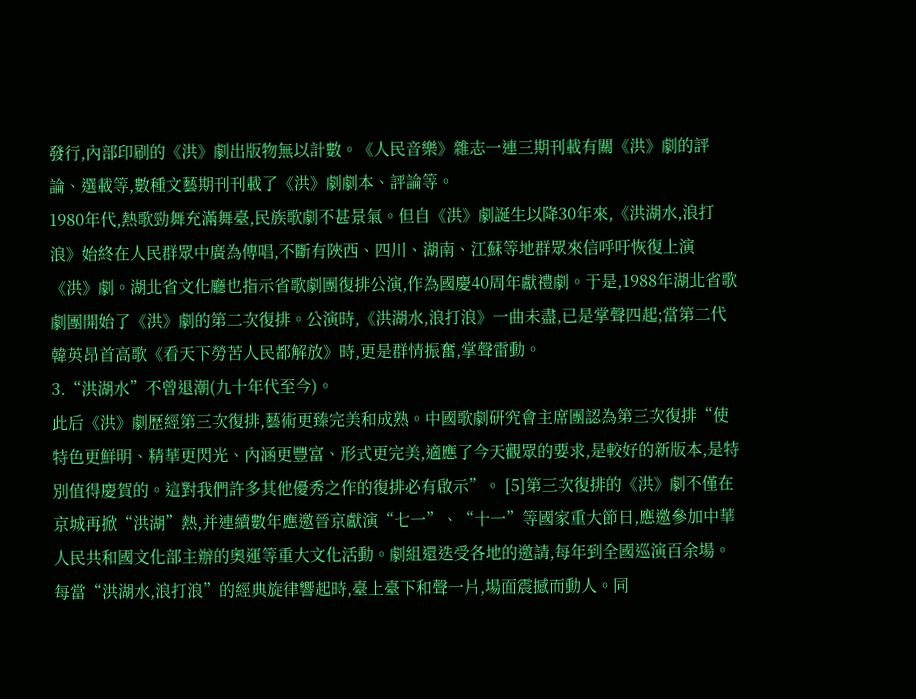發行,內部印刷的《洪》劇出版物無以計數。《人民音樂》雜志一連三期刊載有關《洪》劇的評論、選載等,數種文藝期刊刊載了《洪》劇劇本、評論等。
1980年代,熱歌勁舞充滿舞臺,民族歌劇不甚景氣。但自《洪》劇誕生以降30年來,《洪湖水,浪打浪》始終在人民群眾中廣為傳唱,不斷有陜西、四川、湖南、江蘇等地群眾來信呼吁恢復上演《洪》劇。湖北省文化廳也指示省歌劇團復排公演,作為國慶40周年獻禮劇。于是,1988年湖北省歌劇團開始了《洪》劇的第二次復排。公演時,《洪湖水,浪打浪》一曲未盡,已是掌聲四起;當第二代韓英昂首高歌《看天下勞苦人民都解放》時,更是群情振奮,掌聲雷動。
3.“洪湖水”不曾退潮(九十年代至今)。
此后《洪》劇歷經第三次復排,藝術更臻完美和成熟。中國歌劇研究會主席團認為第三次復排“使特色更鮮明、精華更閃光、內涵更豐富、形式更完美,適應了今天觀眾的要求,是較好的新版本,是特別值得慶賀的。這對我們許多其他優秀之作的復排必有啟示”。 [5]第三次復排的《洪》劇不僅在京城再掀“洪湖”熱,并連續數年應邀晉京獻演“七一”、“十一”等國家重大節日,應邀參加中華人民共和國文化部主辦的奧運等重大文化活動。劇組還迭受各地的邀請,每年到全國巡演百余場。每當“洪湖水,浪打浪”的經典旋律響起時,臺上臺下和聲一片,場面震撼而動人。同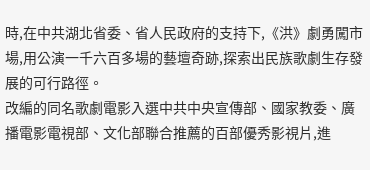時,在中共湖北省委、省人民政府的支持下,《洪》劇勇闖市場,用公演一千六百多場的藝壇奇跡,探索出民族歌劇生存發展的可行路徑。
改編的同名歌劇電影入選中共中央宣傳部、國家教委、廣播電影電視部、文化部聯合推薦的百部優秀影視片,進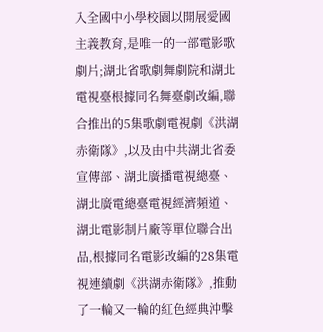入全國中小學校園以開展愛國主義教育,是唯一的一部電影歌劇片;湖北省歌劇舞劇院和湖北電視臺根據同名舞臺劇改編,聯合推出的5集歌劇電視劇《洪湖赤衛隊》,以及由中共湖北省委宣傳部、湖北廣播電視總臺、湖北廣電總臺電視經濟頻道、湖北電影制片廠等單位聯合出品,根據同名電影改編的28集電視連續劇《洪湖赤衛隊》,推動了一輪又一輪的紅色經典沖擊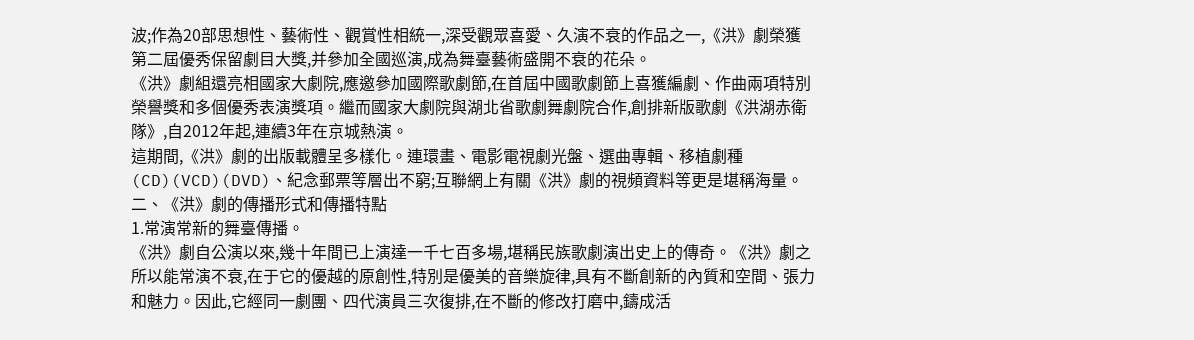波;作為20部思想性、藝術性、觀賞性相統一,深受觀眾喜愛、久演不衰的作品之一,《洪》劇榮獲第二屆優秀保留劇目大獎,并參加全國巡演,成為舞臺藝術盛開不衰的花朵。
《洪》劇組還亮相國家大劇院,應邀參加國際歌劇節,在首屆中國歌劇節上喜獲編劇、作曲兩項特別榮譽獎和多個優秀表演獎項。繼而國家大劇院與湖北省歌劇舞劇院合作,創排新版歌劇《洪湖赤衛隊》,自2012年起,連續3年在京城熱演。
這期間,《洪》劇的出版載體呈多樣化。連環畫、電影電視劇光盤、選曲專輯、移植劇種(CD)(VCD)(DVD)、紀念郵票等層出不窮;互聯網上有關《洪》劇的視頻資料等更是堪稱海量。
二、《洪》劇的傳播形式和傳播特點
1.常演常新的舞臺傳播。
《洪》劇自公演以來,幾十年間已上演達一千七百多場,堪稱民族歌劇演出史上的傳奇。《洪》劇之所以能常演不衰,在于它的優越的原創性,特別是優美的音樂旋律,具有不斷創新的內質和空間、張力和魅力。因此,它經同一劇團、四代演員三次復排,在不斷的修改打磨中,鑄成活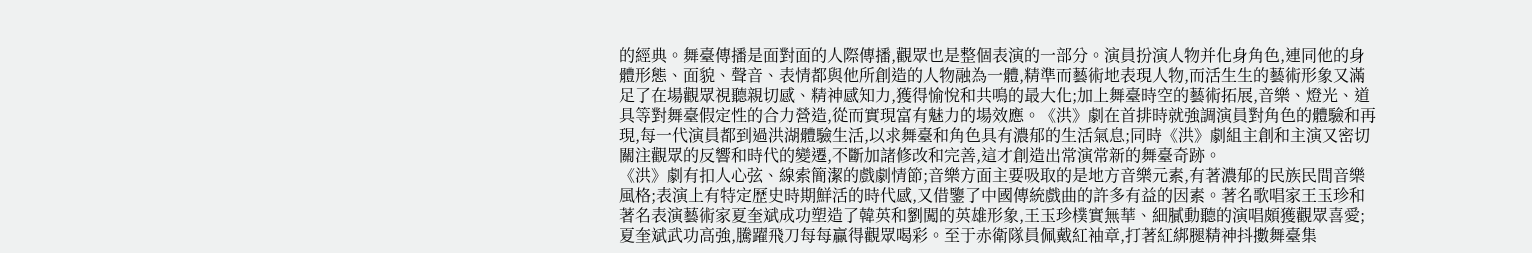的經典。舞臺傳播是面對面的人際傳播,觀眾也是整個表演的一部分。演員扮演人物并化身角色,連同他的身體形態、面貌、聲音、表情都與他所創造的人物融為一體,精準而藝術地表現人物,而活生生的藝術形象又滿足了在場觀眾視聽親切感、精神感知力,獲得愉悅和共鳴的最大化;加上舞臺時空的藝術拓展,音樂、燈光、道具等對舞臺假定性的合力營造,從而實現富有魅力的場效應。《洪》劇在首排時就強調演員對角色的體驗和再現,每一代演員都到過洪湖體驗生活,以求舞臺和角色具有濃郁的生活氣息;同時《洪》劇組主創和主演又密切關注觀眾的反響和時代的變遷,不斷加諸修改和完善,這才創造出常演常新的舞臺奇跡。
《洪》劇有扣人心弦、線索簡潔的戲劇情節;音樂方面主要吸取的是地方音樂元素,有著濃郁的民族民間音樂風格;表演上有特定歷史時期鮮活的時代感,又借鑒了中國傳統戲曲的許多有益的因素。著名歌唱家王玉珍和著名表演藝術家夏奎斌成功塑造了韓英和劉闖的英雄形象,王玉珍樸實無華、細膩動聽的演唱頗獲觀眾喜愛;夏奎斌武功高強,騰躍飛刀每每贏得觀眾喝彩。至于赤衛隊員佩戴紅袖章,打著紅綁腿精神抖擻舞臺集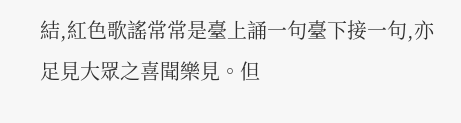結,紅色歌謠常常是臺上誦一句臺下接一句,亦足見大眾之喜聞樂見。但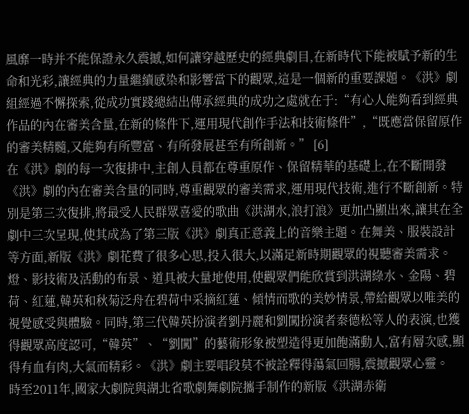風靡一時并不能保證永久震撼,如何讓穿越歷史的經典劇目,在新時代下能被賦予新的生命和光彩,讓經典的力量繼續感染和影響當下的觀眾,這是一個新的重要課題。《洪》劇組經過不懈探索,從成功實踐總結出傳承經典的成功之處就在于:“有心人能夠看到經典作品的內在審美含量,在新的條件下,運用現代創作手法和技術條件”,“既應當保留原作的審美精髓,又能夠有所豐富、有所發展甚至有所創新。” [6]
在《洪》劇的每一次復排中,主創人員都在尊重原作、保留精華的基礎上,在不斷開發《洪》劇的內在審美含量的同時,尊重觀眾的審美需求,運用現代技術,進行不斷創新。特別是第三次復排,將最受人民群眾喜愛的歌曲《洪湖水,浪打浪》更加凸顯出來,讓其在全劇中三次呈現,使其成為了第三版《洪》劇真正意義上的音樂主題。在舞美、服裝設計等方面,新版《洪》劇花費了很多心思,投入很大,以滿足新時期觀眾的視聽審美需求。燈、影技術及活動的布景、道具被大量地使用,使觀眾們能欣賞到洪湖綠水、金陽、碧荷、紅蓮,韓英和秋菊泛舟在碧荷中采摘紅蓮、傾情而歌的美妙情景,帶給觀眾以唯美的視覺感受與體驗。同時,第三代韓英扮演者劉丹麗和劉闖扮演者秦德松等人的表演,也獲得觀眾高度認可,“韓英”、“劉闖”的藝術形象被塑造得更加飽滿動人,富有層次感,顯得有血有肉,大氣而精彩。《洪》劇主要唱段莫不被詮釋得蕩氣回腸,震撼觀眾心靈。
時至2011年,國家大劇院與湖北省歌劇舞劇院攜手制作的新版《洪湖赤衛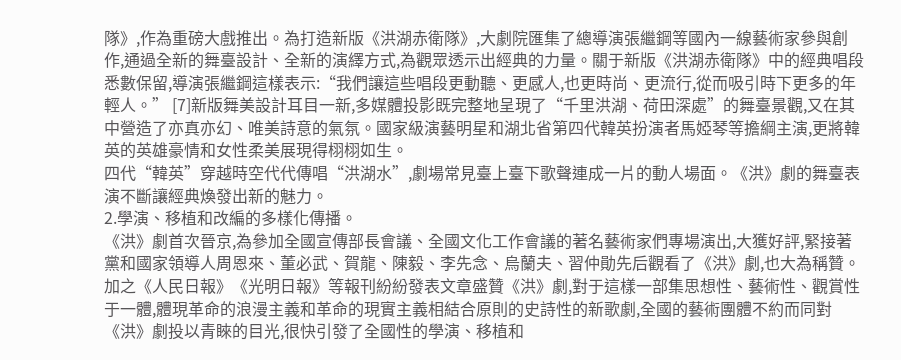隊》,作為重磅大戲推出。為打造新版《洪湖赤衛隊》,大劇院匯集了總導演張繼鋼等國內一線藝術家參與創作,通過全新的舞臺設計、全新的演繹方式,為觀眾透示出經典的力量。關于新版《洪湖赤衛隊》中的經典唱段悉數保留,導演張繼鋼這樣表示:“我們讓這些唱段更動聽、更感人,也更時尚、更流行,從而吸引時下更多的年輕人。” [7]新版舞美設計耳目一新,多媒體投影既完整地呈現了“千里洪湖、荷田深處”的舞臺景觀,又在其中營造了亦真亦幻、唯美詩意的氣氛。國家級演藝明星和湖北省第四代韓英扮演者馬婭琴等擔綱主演,更將韓英的英雄豪情和女性柔美展現得栩栩如生。
四代“韓英”穿越時空代代傳唱“洪湖水”,劇場常見臺上臺下歌聲連成一片的動人場面。《洪》劇的舞臺表演不斷讓經典煥發出新的魅力。
2.學演、移植和改編的多樣化傳播。
《洪》劇首次晉京,為參加全國宣傳部長會議、全國文化工作會議的著名藝術家們專場演出,大獲好評,緊接著黨和國家領導人周恩來、董必武、賀龍、陳毅、李先念、烏蘭夫、習仲勛先后觀看了《洪》劇,也大為稱贊。加之《人民日報》《光明日報》等報刊紛紛發表文章盛贊《洪》劇,對于這樣一部集思想性、藝術性、觀賞性于一體,體現革命的浪漫主義和革命的現實主義相結合原則的史詩性的新歌劇,全國的藝術團體不約而同對《洪》劇投以青睞的目光,很快引發了全國性的學演、移植和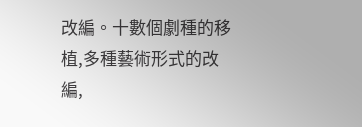改編。十數個劇種的移植,多種藝術形式的改編,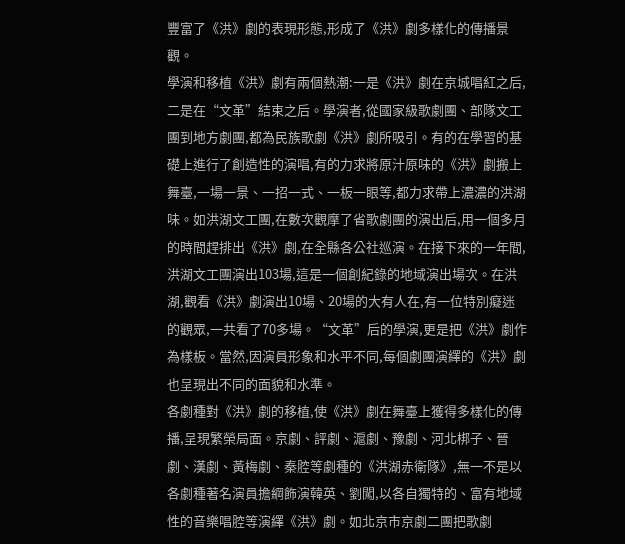豐富了《洪》劇的表現形態,形成了《洪》劇多樣化的傳播景觀。
學演和移植《洪》劇有兩個熱潮:一是《洪》劇在京城唱紅之后,二是在“文革”結束之后。學演者,從國家級歌劇團、部隊文工團到地方劇團,都為民族歌劇《洪》劇所吸引。有的在學習的基礎上進行了創造性的演唱,有的力求將原汁原味的《洪》劇搬上舞臺,一場一景、一招一式、一板一眼等,都力求帶上濃濃的洪湖味。如洪湖文工團,在數次觀摩了省歌劇團的演出后,用一個多月的時間趕排出《洪》劇,在全縣各公社巡演。在接下來的一年間,洪湖文工團演出103場,這是一個創紀錄的地域演出場次。在洪湖,觀看《洪》劇演出10場、20場的大有人在,有一位特別癡迷的觀眾,一共看了70多場。“文革”后的學演,更是把《洪》劇作為樣板。當然,因演員形象和水平不同,每個劇團演繹的《洪》劇也呈現出不同的面貌和水準。
各劇種對《洪》劇的移植,使《洪》劇在舞臺上獲得多樣化的傳播,呈現繁榮局面。京劇、評劇、滬劇、豫劇、河北梆子、晉劇、漢劇、黃梅劇、秦腔等劇種的《洪湖赤衛隊》,無一不是以各劇種著名演員擔綱飾演韓英、劉闖,以各自獨特的、富有地域性的音樂唱腔等演繹《洪》劇。如北京市京劇二團把歌劇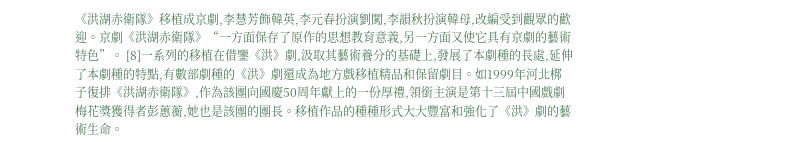《洪湖赤衛隊》移植成京劇,李慧芳飾韓英,李元春扮演劉闖,李韻秋扮演韓母,改編受到觀眾的歡迎。京劇《洪湖赤衛隊》“一方面保存了原作的思想教育意義,另一方面又使它具有京劇的藝術特色”。 [8]一系列的移植在借鑒《洪》劇,汲取其藝術養分的基礎上,發展了本劇種的長處,延伸了本劇種的特點,有數部劇種的《洪》劇還成為地方戲移植精品和保留劇目。如1999年河北梆子復排《洪湖赤衛隊》,作為該團向國慶50周年獻上的一份厚禮,領銜主演是第十三屆中國戲劇梅花獎獲得者彭蕙蘅,她也是該團的團長。移植作品的種種形式大大豐富和強化了《洪》劇的藝術生命。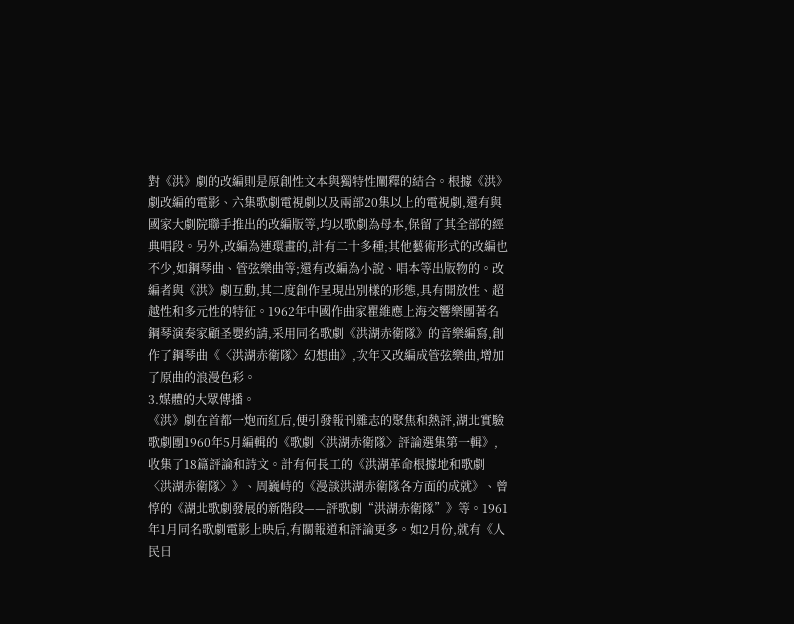對《洪》劇的改編則是原創性文本與獨特性闡釋的結合。根據《洪》劇改編的電影、六集歌劇電視劇以及兩部20集以上的電視劇,還有與國家大劇院聯手推出的改編版等,均以歌劇為母本,保留了其全部的經典唱段。另外,改編為連環畫的,計有二十多種;其他藝術形式的改編也不少,如鋼琴曲、管弦樂曲等;還有改編為小說、唱本等出版物的。改編者與《洪》劇互動,其二度創作呈現出別樣的形態,具有開放性、超越性和多元性的特征。1962年中國作曲家瞿維應上海交響樂團著名鋼琴演奏家顧圣嬰約請,采用同名歌劇《洪湖赤衛隊》的音樂編寫,創作了鋼琴曲《〈洪湖赤衛隊〉幻想曲》,次年又改編成管弦樂曲,增加了原曲的浪漫色彩。
3.媒體的大眾傳播。
《洪》劇在首都一炮而紅后,便引發報刊雜志的聚焦和熱評,湖北實驗歌劇團1960年5月編輯的《歌劇〈洪湖赤衛隊〉評論選集第一輯》,收集了18篇評論和詩文。計有何長工的《洪湖革命根據地和歌劇〈洪湖赤衛隊〉》、周巍峙的《漫談洪湖赤衛隊各方面的成就》、曾惇的《湖北歌劇發展的新階段——評歌劇“洪湖赤衛隊”》等。1961年1月同名歌劇電影上映后,有關報道和評論更多。如2月份,就有《人民日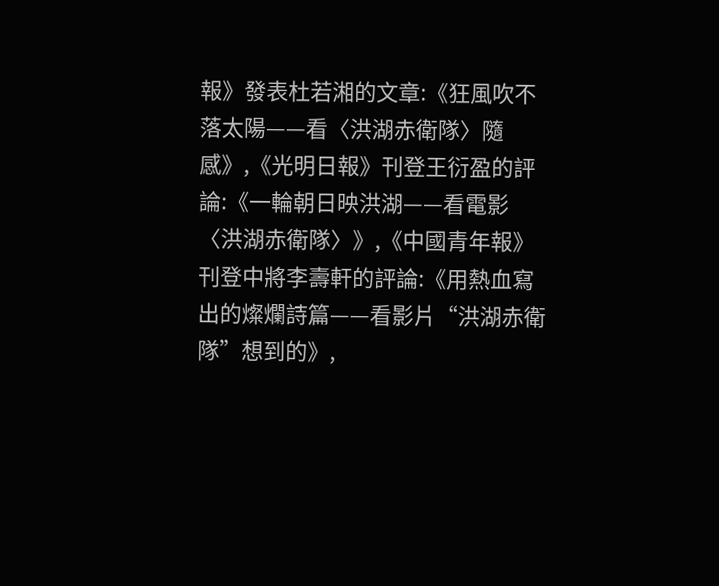報》發表杜若湘的文章:《狂風吹不落太陽——看〈洪湖赤衛隊〉隨感》,《光明日報》刊登王衍盈的評論:《一輪朝日映洪湖——看電影〈洪湖赤衛隊〉》,《中國青年報》刊登中將李壽軒的評論:《用熱血寫出的燦爛詩篇——看影片“洪湖赤衛隊”想到的》,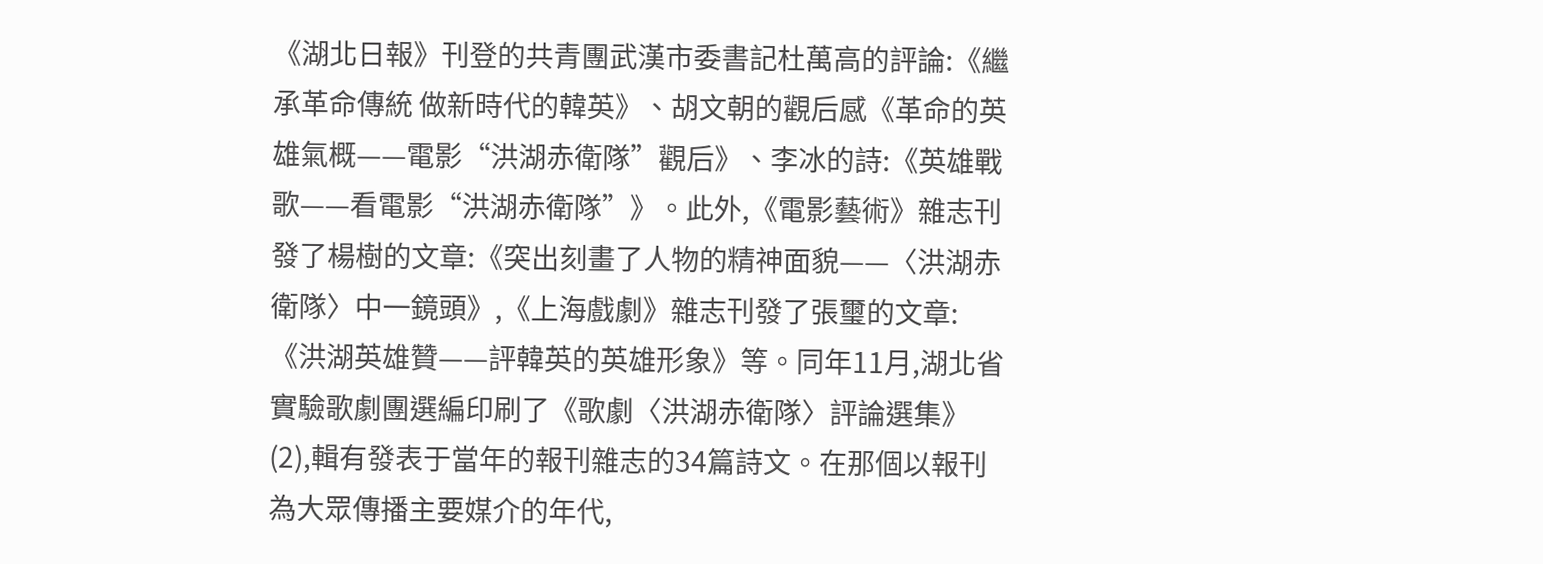《湖北日報》刊登的共青團武漢市委書記杜萬高的評論:《繼承革命傳統 做新時代的韓英》、胡文朝的觀后感《革命的英雄氣概——電影“洪湖赤衛隊”觀后》、李冰的詩:《英雄戰歌——看電影“洪湖赤衛隊”》。此外,《電影藝術》雜志刊發了楊樹的文章:《突出刻畫了人物的精神面貌——〈洪湖赤衛隊〉中一鏡頭》,《上海戲劇》雜志刊發了張璽的文章:《洪湖英雄贊——評韓英的英雄形象》等。同年11月,湖北省實驗歌劇團選編印刷了《歌劇〈洪湖赤衛隊〉評論選集》(2),輯有發表于當年的報刊雜志的34篇詩文。在那個以報刊為大眾傳播主要媒介的年代,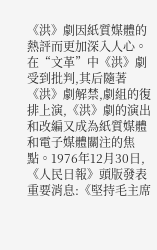《洪》劇因紙質媒體的熱評而更加深入人心。
在“文革”中《洪》劇受到批判,其后隨著《洪》劇解禁,劇組的復排上演,《洪》劇的演出和改編又成為紙質媒體和電子媒體關注的焦點。1976年12月30日,《人民日報》頭版發表重要消息:《堅持毛主席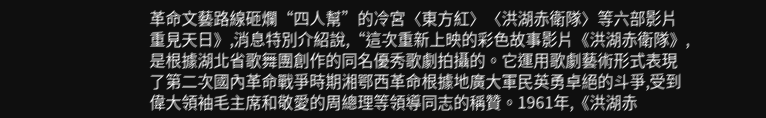革命文藝路線砸爛“四人幫”的冷宮〈東方紅〉〈洪湖赤衛隊〉等六部影片重見天日》,消息特別介紹說,“這次重新上映的彩色故事影片《洪湖赤衛隊》,是根據湖北省歌舞團創作的同名優秀歌劇拍攝的。它運用歌劇藝術形式表現了第二次國內革命戰爭時期湘鄂西革命根據地廣大軍民英勇卓絕的斗爭,受到偉大領袖毛主席和敬愛的周總理等領導同志的稱贊。1961年,《洪湖赤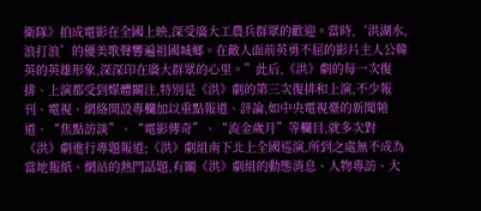衛隊》拍成電影在全國上映,深受廣大工農兵群眾的歡迎。當時,‘洪湖水,浪打浪’的優美歌聲響遍祖國城鄉。在敵人面前英勇不屈的影片主人公韓英的英雄形象,深深印在廣大群眾的心里。”此后,《洪》劇的每一次復排、上演都受到媒體關注,特別是《洪》劇的第三次復排和上演,不少報刊、電視、網絡開設專欄加以重點報道、評論,如中央電視臺的新聞頻道、“焦點訪談”、“電影傳奇”、“流金歲月”等欄目,就多次對《洪》劇進行專題報道;《洪》劇組南下北上全國巡演,所到之處無不成為當地報紙、網站的熱門話題,有關《洪》劇組的動態消息、人物專訪、大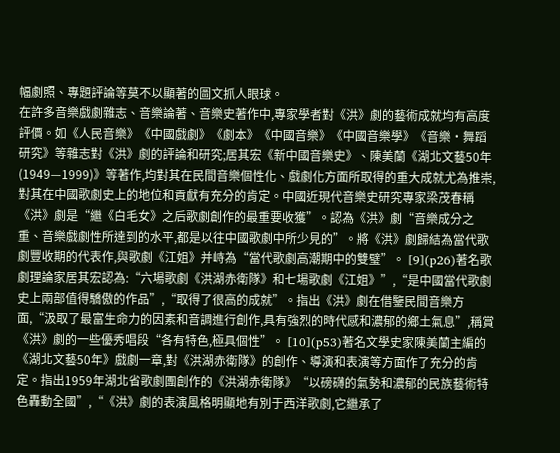幅劇照、專題評論等莫不以顯著的圖文抓人眼球。
在許多音樂戲劇雜志、音樂論著、音樂史著作中,專家學者對《洪》劇的藝術成就均有高度評價。如《人民音樂》《中國戲劇》《劇本》《中國音樂》《中國音樂學》《音樂·舞蹈研究》等雜志對《洪》劇的評論和研究;居其宏《新中國音樂史》、陳美蘭《湖北文藝50年(1949—1999)》等著作,均對其在民間音樂個性化、戲劇化方面所取得的重大成就尤為推崇,對其在中國歌劇史上的地位和貢獻有充分的肯定。中國近現代音樂史研究專家梁茂春稱《洪》劇是“繼《白毛女》之后歌劇創作的最重要收獲”。認為《洪》劇“音樂成分之重、音樂戲劇性所達到的水平,都是以往中國歌劇中所少見的”。將《洪》劇歸結為當代歌劇豐收期的代表作,與歌劇《江姐》并峙為“當代歌劇高潮期中的雙璧”。 [9](p26)著名歌劇理論家居其宏認為:“六場歌劇《洪湖赤衛隊》和七場歌劇《江姐》”,“是中國當代歌劇史上兩部值得驕傲的作品”,“取得了很高的成就”。指出《洪》劇在借鑒民間音樂方面,“汲取了最富生命力的因素和音調進行創作,具有強烈的時代感和濃郁的鄉土氣息”,稱賞《洪》劇的一些優秀唱段“各有特色,極具個性”。 [10](p53)著名文學史家陳美蘭主編的《湖北文藝50年》戲劇一章,對《洪湖赤衛隊》的創作、導演和表演等方面作了充分的肯定。指出1959年湖北省歌劇團創作的《洪湖赤衛隊》“以磅礴的氣勢和濃郁的民族藝術特色轟動全國”,“《洪》劇的表演風格明顯地有別于西洋歌劇,它繼承了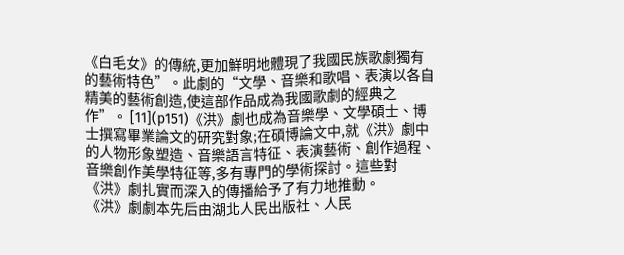《白毛女》的傳統,更加鮮明地體現了我國民族歌劇獨有的藝術特色”。此劇的“文學、音樂和歌唱、表演以各自精美的藝術創造,使這部作品成為我國歌劇的經典之作”。 [11](p151)《洪》劇也成為音樂學、文學碩士、博士撰寫畢業論文的研究對象;在碩博論文中,就《洪》劇中的人物形象塑造、音樂語言特征、表演藝術、創作過程、音樂創作美學特征等,多有專門的學術探討。這些對《洪》劇扎實而深入的傳播給予了有力地推動。
《洪》劇劇本先后由湖北人民出版社、人民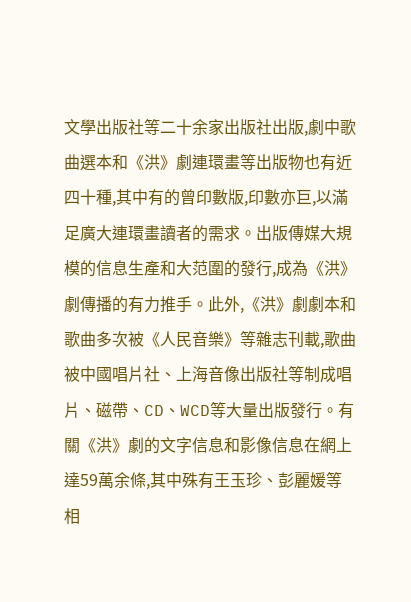文學出版社等二十余家出版社出版,劇中歌曲選本和《洪》劇連環畫等出版物也有近四十種,其中有的曾印數版,印數亦巨,以滿足廣大連環畫讀者的需求。出版傳媒大規模的信息生產和大范圍的發行,成為《洪》劇傳播的有力推手。此外,《洪》劇劇本和歌曲多次被《人民音樂》等雜志刊載,歌曲被中國唱片社、上海音像出版社等制成唱片、磁帶、CD、WCD等大量出版發行。有關《洪》劇的文字信息和影像信息在網上達59萬余條,其中殊有王玉珍、彭麗媛等相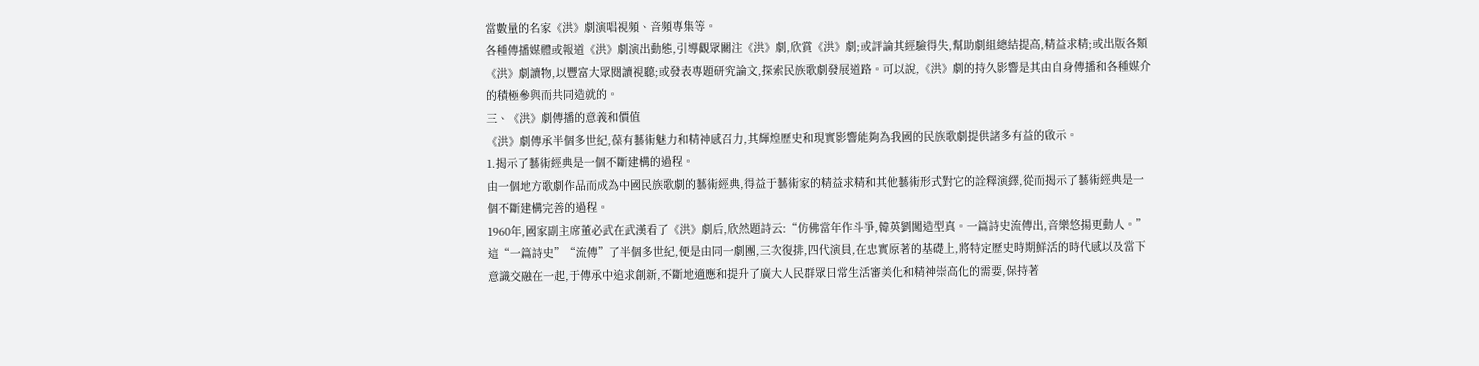當數量的名家《洪》劇演唱視頻、音頻專集等。
各種傳播媒體或報道《洪》劇演出動態,引導觀眾關注《洪》劇,欣賞《洪》劇;或評論其經驗得失,幫助劇組總結提高,精益求精;或出版各類《洪》劇讀物,以豐富大眾閱讀視聽;或發表專題研究論文,探索民族歌劇發展道路。可以說,《洪》劇的持久影響是其由自身傳播和各種媒介的積極參與而共同造就的。
三、《洪》劇傳播的意義和價值
《洪》劇傳承半個多世紀,葆有藝術魅力和精神感召力,其輝煌歷史和現實影響能夠為我國的民族歌劇提供諸多有益的啟示。
1.揭示了藝術經典是一個不斷建構的過程。
由一個地方歌劇作品而成為中國民族歌劇的藝術經典,得益于藝術家的精益求精和其他藝術形式對它的詮釋演繹,從而揭示了藝術經典是一個不斷建構完善的過程。
1960年,國家副主席董必武在武漢看了《洪》劇后,欣然題詩云:“仿佛當年作斗爭,韓英劉闖造型真。一篇詩史流傳出,音樂悠揚更動人。”這“一篇詩史”“流傳”了半個多世紀,便是由同一劇團,三次復排,四代演員,在忠實原著的基礎上,將特定歷史時期鮮活的時代感以及當下意識交融在一起,于傳承中追求創新,不斷地適應和提升了廣大人民群眾日常生活審美化和精神崇高化的需要,保持著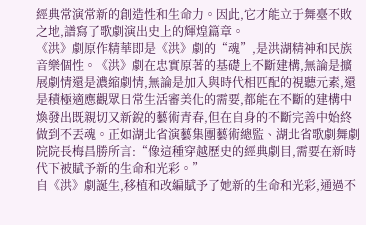經典常演常新的創造性和生命力。因此,它才能立于舞臺不敗之地,譜寫了歌劇演出史上的輝煌篇章。
《洪》劇原作精華即是《洪》劇的“魂”,是洪湖精神和民族音樂個性。《洪》劇在忠實原著的基礎上不斷建構,無論是擴展劇情還是濃縮劇情,無論是加入與時代相匹配的視聽元素,還是積極適應觀眾日常生活審美化的需要,都能在不斷的建構中煥發出既親切又新銳的藝術青春,但在自身的不斷完善中始終做到不丟魂。正如湖北省演藝集團藝術總監、湖北省歌劇舞劇院院長梅昌勝所言:“像這種穿越歷史的經典劇目,需要在新時代下被賦予新的生命和光彩。”
自《洪》劇誕生,移植和改編賦予了她新的生命和光彩,通過不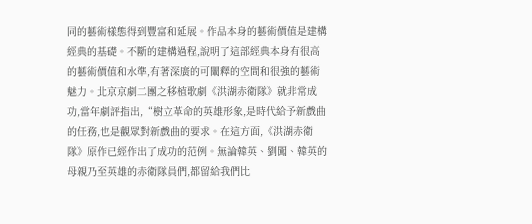同的藝術樣態得到豐富和延展。作品本身的藝術價值是建構經典的基礎。不斷的建構過程,說明了這部經典本身有很高的藝術價值和水準,有著深廣的可闡釋的空間和很強的藝術魅力。北京京劇二團之移植歌劇《洪湖赤衛隊》就非常成功,當年劇評指出,“樹立革命的英雄形象,是時代給予新戲曲的任務,也是觀眾對新戲曲的要求。在這方面,《洪湖赤衛隊》原作已經作出了成功的范例。無論韓英、劉闖、韓英的母親乃至英雄的赤衛隊員們,都留給我們比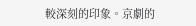較深刻的印象。京劇的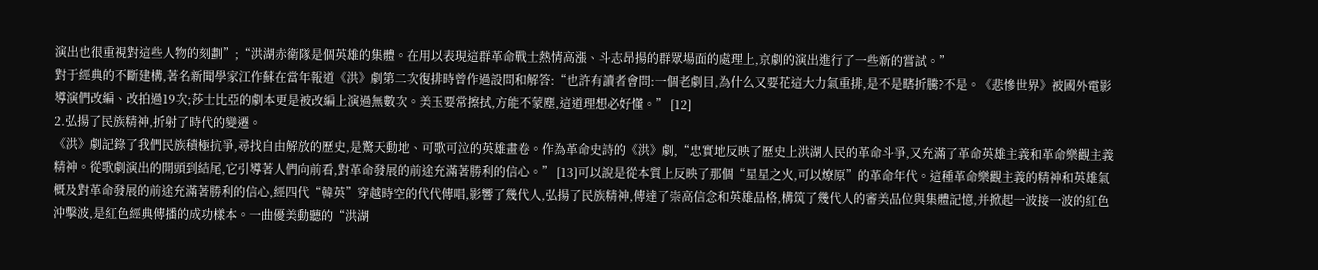演出也很重視對這些人物的刻劃”;“洪湖赤衛隊是個英雄的集體。在用以表現這群革命戰士熱情高漲、斗志昂揚的群眾場面的處理上,京劇的演出進行了一些新的嘗試。”
對于經典的不斷建構,著名新聞學家江作蘇在當年報道《洪》劇第二次復排時曾作過設問和解答:“也許有讀者會問:一個老劇目,為什么又要花這大力氣重排,是不是瞎折騰?不是。《悲慘世界》被國外電影導演們改編、改拍過19次;莎士比亞的劇本更是被改編上演過無數次。美玉要常擦拭,方能不蒙塵,這道理想必好懂。” [12]
2.弘揚了民族精神,折射了時代的變遷。
《洪》劇記錄了我們民族積極抗爭,尋找自由解放的歷史,是驚天動地、可歌可泣的英雄畫卷。作為革命史詩的《洪》劇,“忠實地反映了歷史上洪湖人民的革命斗爭,又充滿了革命英雄主義和革命樂觀主義精神。從歌劇演出的開頭到結尾,它引導著人們向前看,對革命發展的前途充滿著勝利的信心。” [13]可以說是從本質上反映了那個“星星之火,可以燎原”的革命年代。這種革命樂觀主義的精神和英雄氣概及對革命發展的前途充滿著勝利的信心,經四代“韓英”穿越時空的代代傳唱,影響了幾代人,弘揚了民族精神,傳達了崇高信念和英雄品格,構筑了幾代人的審美品位與集體記憶,并掀起一波接一波的紅色沖擊波,是紅色經典傳播的成功樣本。一曲優美動聽的“洪湖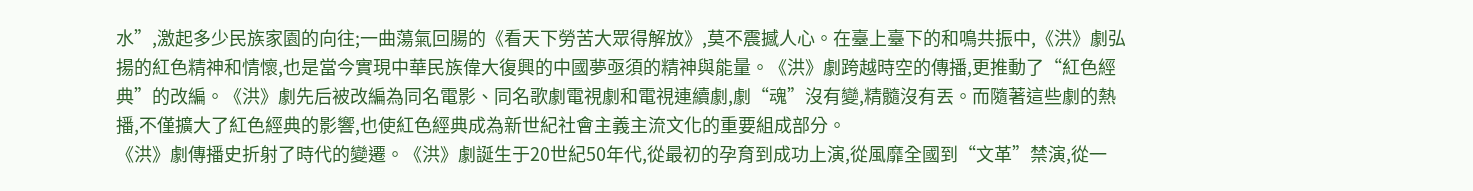水”,激起多少民族家園的向往;一曲蕩氣回腸的《看天下勞苦大眾得解放》,莫不震撼人心。在臺上臺下的和鳴共振中,《洪》劇弘揚的紅色精神和情懷,也是當今實現中華民族偉大復興的中國夢亟須的精神與能量。《洪》劇跨越時空的傳播,更推動了“紅色經典”的改編。《洪》劇先后被改編為同名電影、同名歌劇電視劇和電視連續劇,劇“魂”沒有變,精髓沒有丟。而隨著這些劇的熱播,不僅擴大了紅色經典的影響,也使紅色經典成為新世紀社會主義主流文化的重要組成部分。
《洪》劇傳播史折射了時代的變遷。《洪》劇誕生于20世紀50年代,從最初的孕育到成功上演,從風靡全國到“文革”禁演,從一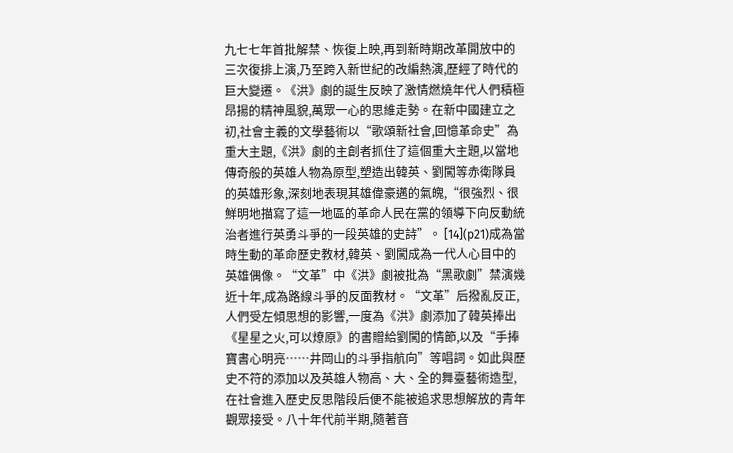九七七年首批解禁、恢復上映,再到新時期改革開放中的三次復排上演,乃至跨入新世紀的改編熱演,歷經了時代的巨大變遷。《洪》劇的誕生反映了激情燃燒年代人們積極昂揚的精神風貌,萬眾一心的思維走勢。在新中國建立之初,社會主義的文學藝術以“歌頌新社會,回憶革命史”為重大主題,《洪》劇的主創者抓住了這個重大主題,以當地傳奇般的英雄人物為原型,塑造出韓英、劉闖等赤衛隊員的英雄形象,深刻地表現其雄偉豪邁的氣魄,“很強烈、很鮮明地描寫了這一地區的革命人民在黨的領導下向反動統治者進行英勇斗爭的一段英雄的史詩”。 [14](p21)成為當時生動的革命歷史教材,韓英、劉闖成為一代人心目中的英雄偶像。“文革”中《洪》劇被批為“黑歌劇”禁演幾近十年,成為路線斗爭的反面教材。“文革”后撥亂反正,人們受左傾思想的影響,一度為《洪》劇添加了韓英捧出《星星之火,可以燎原》的書贈給劉闖的情節,以及“手捧寶書心明亮……井岡山的斗爭指航向”等唱詞。如此與歷史不符的添加以及英雄人物高、大、全的舞臺藝術造型,在社會進入歷史反思階段后便不能被追求思想解放的青年觀眾接受。八十年代前半期,隨著音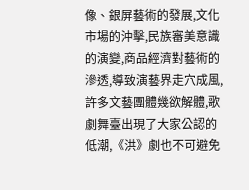像、銀屏藝術的發展,文化市場的沖擊,民族審美意識的演變,商品經濟對藝術的滲透,導致演藝界走穴成風,許多文藝團體幾欲解體,歌劇舞臺出現了大家公認的低潮,《洪》劇也不可避免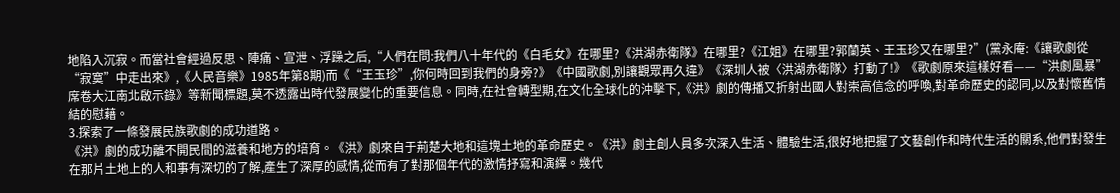地陷入沉寂。而當社會經過反思、陣痛、宣泄、浮躁之后,“人們在問:我們八十年代的《白毛女》在哪里?《洪湖赤衛隊》在哪里?《江姐》在哪里?郭蘭英、王玉珍又在哪里?”(黨永庵:《讓歌劇從“寂寞”中走出來》,《人民音樂》1985年第8期)而《“王玉珍”,你何時回到我們的身旁?》《中國歌劇,別讓觀眾再久違》《深圳人被〈洪湖赤衛隊〉打動了!》《歌劇原來這樣好看——“洪劇風暴”席卷大江南北啟示錄》等新聞標題,莫不透露出時代發展變化的重要信息。同時,在社會轉型期,在文化全球化的沖擊下,《洪》劇的傳播又折射出國人對崇高信念的呼喚,對革命歷史的認同,以及對懷舊情結的慰藉。
3.探索了一條發展民族歌劇的成功道路。
《洪》劇的成功離不開民間的滋養和地方的培育。《洪》劇來自于荊楚大地和這塊土地的革命歷史。《洪》劇主創人員多次深入生活、體驗生活,很好地把握了文藝創作和時代生活的關系,他們對發生在那片土地上的人和事有深切的了解,產生了深厚的感情,從而有了對那個年代的激情抒寫和演繹。幾代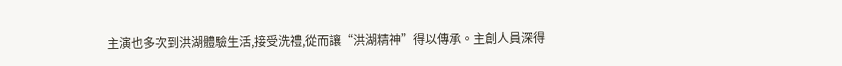主演也多次到洪湖體驗生活,接受洗禮,從而讓“洪湖精神”得以傳承。主創人員深得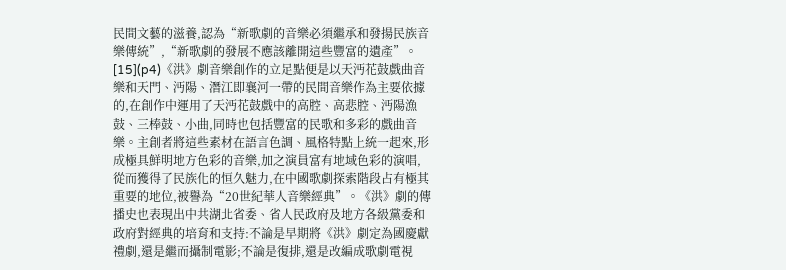民間文藝的滋養,認為“新歌劇的音樂必須繼承和發揚民族音樂傳統”,“新歌劇的發展不應該離開這些豐富的遺產”。 [15](p4)《洪》劇音樂創作的立足點便是以天沔花鼓戲曲音樂和天門、沔陽、潛江即襄河一帶的民間音樂作為主要依據的,在創作中運用了天沔花鼓戲中的高腔、高悲腔、沔陽漁鼓、三棒鼓、小曲,同時也包括豐富的民歌和多彩的戲曲音樂。主創者將這些素材在語言色調、風格特點上統一起來,形成極具鮮明地方色彩的音樂,加之演員富有地域色彩的演唱,從而獲得了民族化的恒久魅力,在中國歌劇探索階段占有極其重要的地位,被譽為“20世紀華人音樂經典”。《洪》劇的傳播史也表現出中共湖北省委、省人民政府及地方各級黨委和政府對經典的培育和支持:不論是早期將《洪》劇定為國慶獻禮劇,還是繼而攝制電影;不論是復排,還是改編成歌劇電視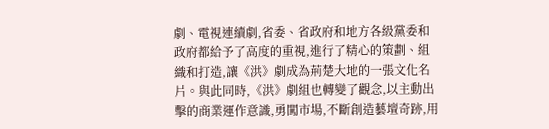劇、電視連續劇,省委、省政府和地方各級黨委和政府都給予了高度的重視,進行了精心的策劃、組織和打造,讓《洪》劇成為荊楚大地的一張文化名片。與此同時,《洪》劇組也轉變了觀念,以主動出擊的商業運作意識,勇闖市場,不斷創造藝壇奇跡,用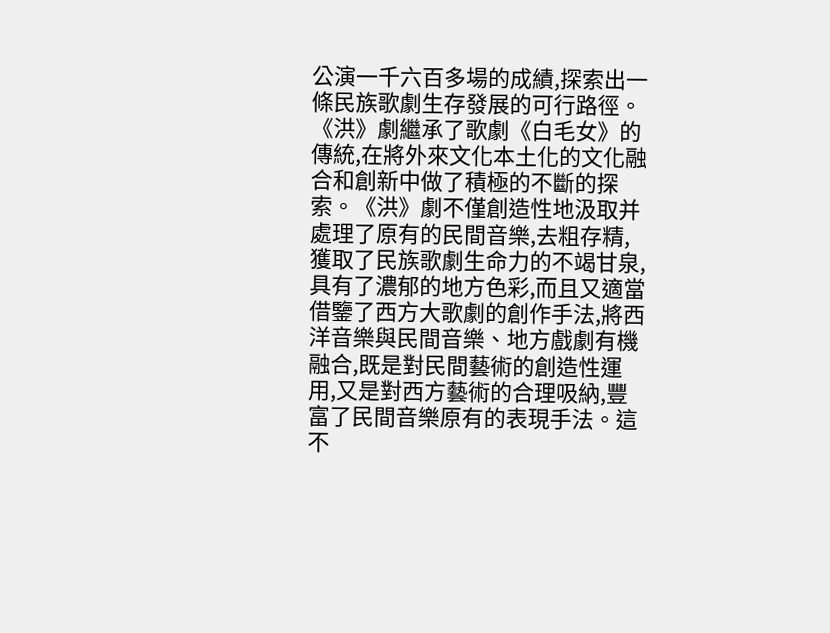公演一千六百多場的成績,探索出一條民族歌劇生存發展的可行路徑。
《洪》劇繼承了歌劇《白毛女》的傳統,在將外來文化本土化的文化融合和創新中做了積極的不斷的探索。《洪》劇不僅創造性地汲取并處理了原有的民間音樂,去粗存精,獲取了民族歌劇生命力的不竭甘泉,具有了濃郁的地方色彩,而且又適當借鑒了西方大歌劇的創作手法,將西洋音樂與民間音樂、地方戲劇有機融合,既是對民間藝術的創造性運用,又是對西方藝術的合理吸納,豐富了民間音樂原有的表現手法。這不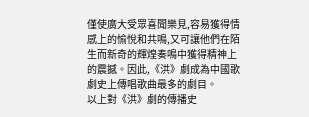僅使廣大受眾喜聞樂見,容易獲得情感上的愉悅和共鳴,又可讓他們在陌生而新奇的輝煌奏鳴中獲得精神上的震撼。因此,《洪》劇成為中國歌劇史上傳唱歌曲最多的劇目。
以上對《洪》劇的傳播史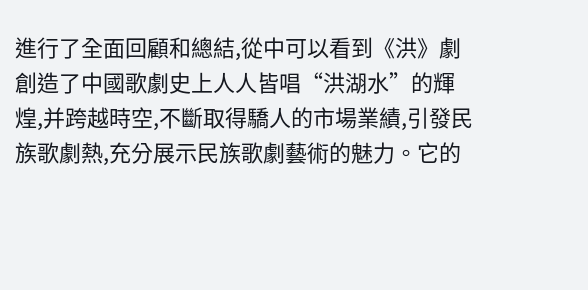進行了全面回顧和總結,從中可以看到《洪》劇創造了中國歌劇史上人人皆唱“洪湖水”的輝煌,并跨越時空,不斷取得驕人的市場業績,引發民族歌劇熱,充分展示民族歌劇藝術的魅力。它的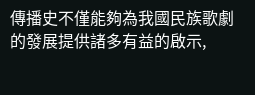傳播史不僅能夠為我國民族歌劇的發展提供諸多有益的啟示,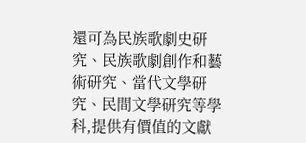還可為民族歌劇史研究、民族歌劇創作和藝術研究、當代文學研究、民間文學研究等學科,提供有價值的文獻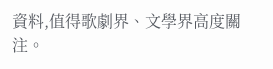資料,值得歌劇界、文學界高度關注。